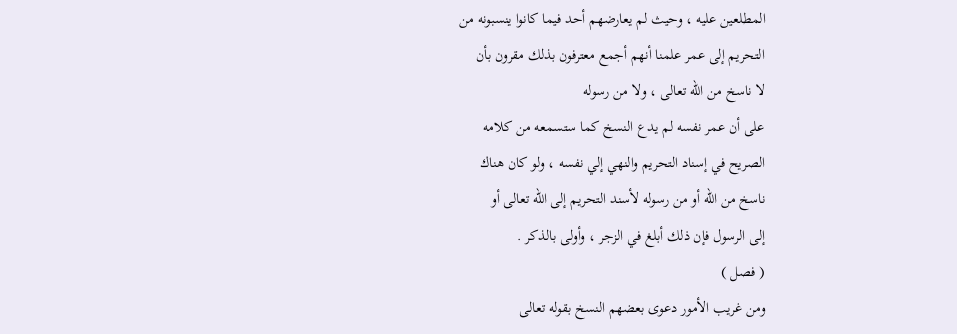المطلعين عليه ، وحيث لم يعارضهم أحد فيما كانوا ينسبونه من
التحريم إلى عمر علمنا أنهم أجمع معترفون بذلك مقرون بأن
لا ناسخ من الله تعالى ، ولا من رسوله
على أن عمر نفسه لم يدع النسخ كما ستسمعه من كلامه
الصريح في إسناد التحريم والنهي إلي نفسه ، ولو كان هناك
ناسخ من الله أو من رسوله لأسند التحريم إلى الله تعالى أو
إلى الرسول فإن ذلك أبلغ في الزجر ، وأولى بالذكر .
( فصل )
ومن غريب الأمور دعوى بعضهم النسخ بقوله تعالى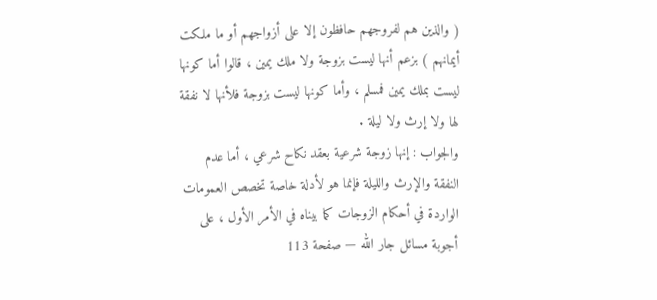( والذين هم لفروجهم حافظون إلا على أزواجهم أو ما ملكت
أيمانهم ) بزعم أنها ليست بزوجة ولا ملك يمين ، قالوا أما كونها
ليست بملك يمين فمسلم ، وأما كونها ليست بزوجة فلأنها لا نفقة
لها ولا إرث ولا ليلة .
والجواب : إنها زوجة شرعية بعقد نكاح شرعي ، أما عدم
النفقة والإرث والليلة فإنما هو لأدلة خاصة تخصص العمومات
الواردة في أحكام الزوجات كما بيناه في الأمر الأول ، على
أجوبة مسائل جار الله — صفحة 113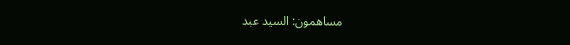مساهمون: السيد عبد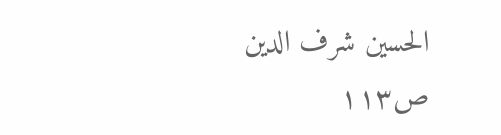الحسين شرف الدين
ص١١٣